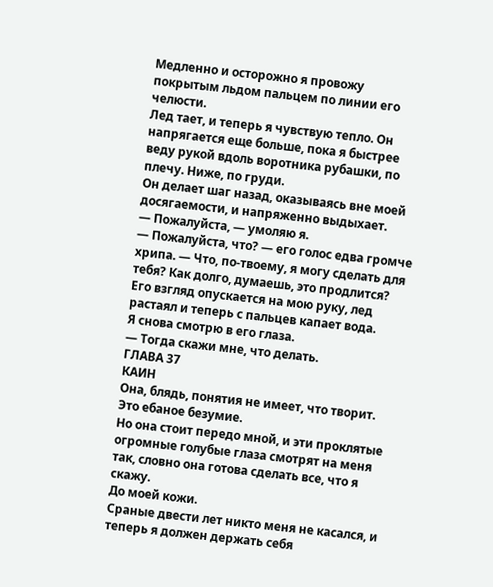Медленно и осторожно я провожу покрытым льдом пальцем по линии его челюсти.
Лед тает, и теперь я чувствую тепло. Он напрягается еще больше, пока я быстрее веду рукой вдоль воротника рубашки, по плечу. Ниже, по груди.
Он делает шаг назад, оказываясь вне моей досягаемости, и напряженно выдыхает.
— Пожалуйста, — умоляю я.
— Пожалуйста, что? — его голос едва громче хрипа. — Что, по-твоему, я могу сделать для тебя? Как долго, думаешь, это продлится?
Его взгляд опускается на мою руку, лед растаял и теперь с пальцев капает вода.
Я снова смотрю в его глаза.
— Тогда скажи мне, что делать.
ГЛАВА 37
КАИН
Она, блядь, понятия не имеет, что творит.
Это ебаное безумие.
Но она стоит передо мной, и эти проклятые огромные голубые глаза смотрят на меня так, словно она готова сделать все, что я скажу.
До моей кожи.
Сраные двести лет никто меня не касался, и теперь я должен держать себя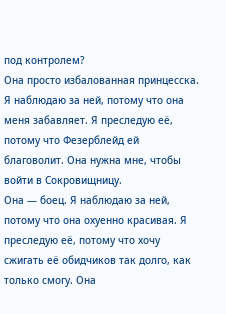под контролем?
Она просто избалованная принцесска. Я наблюдаю за ней, потому что она меня забавляет. Я преследую её, потому что Фезерблейд ей благоволит. Она нужна мне, чтобы войти в Сокровищницу.
Она — боец. Я наблюдаю за ней, потому что она охуенно красивая. Я преследую её, потому что хочу сжигать её обидчиков так долго, как только смогу. Она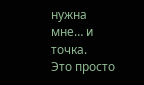нужна мне… и точка.
Это просто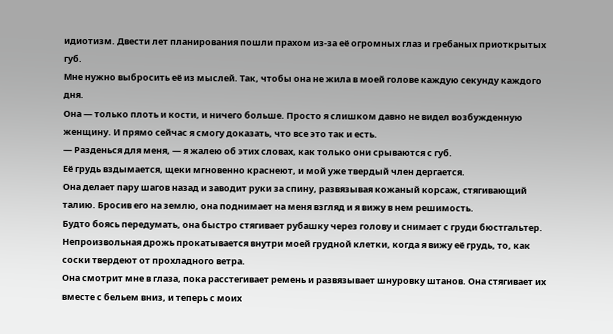идиотизм. Двести лет планирования пошли прахом из-за её огромных глаз и гребаных приоткрытых губ.
Мне нужно выбросить её из мыслей. Так, чтобы она не жила в моей голове каждую секунду каждого дня.
Она — только плоть и кости, и ничего больше. Просто я слишком давно не видел возбужденную женщину. И прямо сейчас я смогу доказать, что все это так и есть.
— Разденься для меня, — я жалею об этих словах, как только они срываются с губ.
Её грудь вздымается, щеки мгновенно краснеют, и мой уже твердый член дергается.
Она делает пару шагов назад и заводит руки за спину, развязывая кожаный корсаж, стягивающий талию. Бросив его на землю, она поднимает на меня взгляд и я вижу в нем решимость.
Будто боясь передумать, она быстро стягивает рубашку через голову и снимает с груди бюстгальтер.
Непроизвольная дрожь прокатывается внутри моей грудной клетки, когда я вижу её грудь, то, как соски твердеют от прохладного ветра.
Она смотрит мне в глаза, пока расстегивает ремень и развязывает шнуровку штанов. Она стягивает их вместе с бельем вниз, и теперь с моих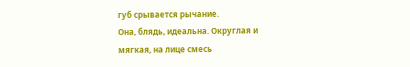губ срывается рычание.
Она, блядь, идеальна. Округлая и мягкая, на лице смесь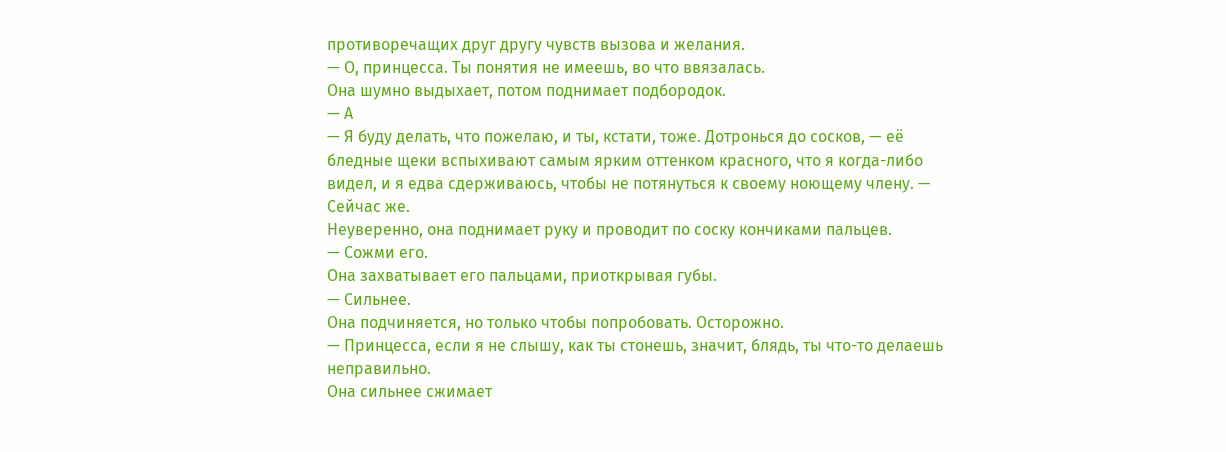противоречащих друг другу чувств вызова и желания.
— О, принцесса. Ты понятия не имеешь, во что ввязалась.
Она шумно выдыхает, потом поднимает подбородок.
— А
— Я буду делать, что пожелаю, и ты, кстати, тоже. Дотронься до сосков, — её бледные щеки вспыхивают самым ярким оттенком красного, что я когда-либо видел, и я едва сдерживаюсь, чтобы не потянуться к своему ноющему члену. — Сейчас же.
Неуверенно, она поднимает руку и проводит по соску кончиками пальцев.
— Сожми его.
Она захватывает его пальцами, приоткрывая губы.
— Сильнее.
Она подчиняется, но только чтобы попробовать. Осторожно.
— Принцесса, если я не слышу, как ты стонешь, значит, блядь, ты что-то делаешь неправильно.
Она сильнее сжимает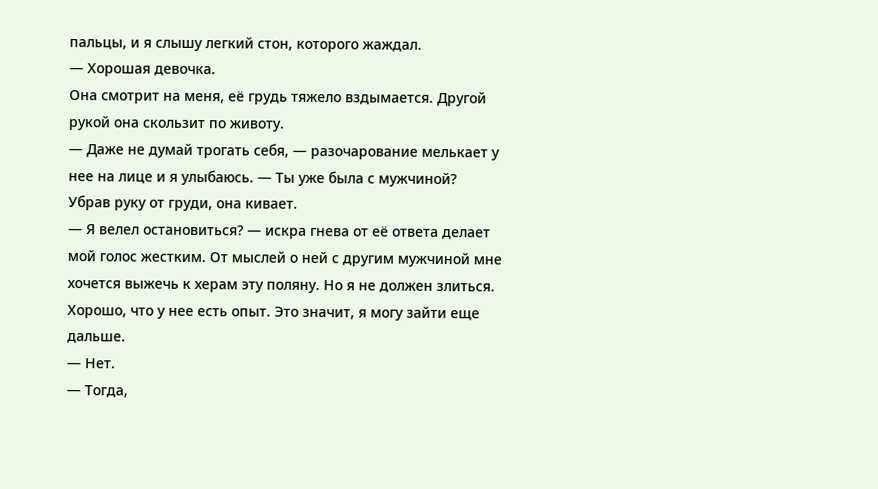пальцы, и я слышу легкий стон, которого жаждал.
— Хорошая девочка.
Она смотрит на меня, её грудь тяжело вздымается. Другой рукой она скользит по животу.
— Даже не думай трогать себя, — разочарование мелькает у нее на лице и я улыбаюсь. — Ты уже была с мужчиной?
Убрав руку от груди, она кивает.
— Я велел остановиться? — искра гнева от её ответа делает мой голос жестким. От мыслей о ней с другим мужчиной мне хочется выжечь к херам эту поляну. Но я не должен злиться. Хорошо, что у нее есть опыт. Это значит, я могу зайти еще дальше.
— Нет.
— Тогда,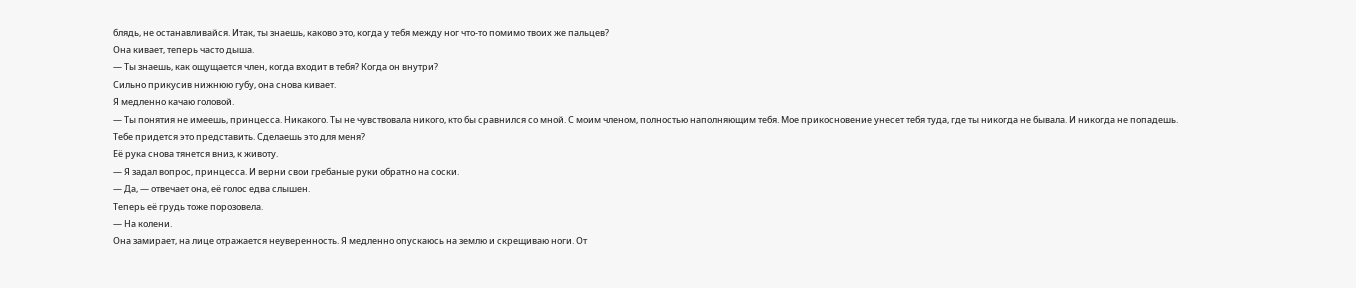блядь, не останавливайся. Итак, ты знаешь, каково это, когда у тебя между ног что-то помимо твоих же пальцев?
Она кивает, теперь часто дыша.
— Ты знаешь, как ощущается член, когда входит в тебя? Когда он внутри?
Сильно прикусив нижнюю губу, она снова кивает.
Я медленно качаю головой.
— Ты понятия не имеешь, принцесса. Никакого. Ты не чувствовала никого, кто бы сравнился со мной. С моим членом, полностью наполняющим тебя. Мое прикосновение унесет тебя туда, где ты никогда не бывала. И никогда не попадешь. Тебе придется это представить. Сделаешь это для меня?
Её рука снова тянется вниз, к животу.
— Я задал вопрос, принцесса. И верни свои гребаные руки обратно на соски.
— Да, — отвечает она, её голос едва слышен.
Теперь её грудь тоже порозовела.
— На колени.
Она замирает, на лице отражается неуверенность. Я медленно опускаюсь на землю и скрещиваю ноги. От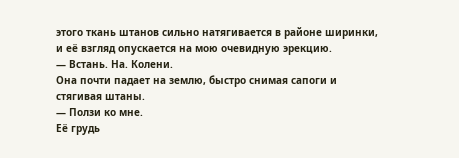этого ткань штанов сильно натягивается в районе ширинки, и её взгляд опускается на мою очевидную эрекцию.
— Встань. На. Колени.
Она почти падает на землю, быстро снимая сапоги и стягивая штаны.
— Ползи ко мне.
Её грудь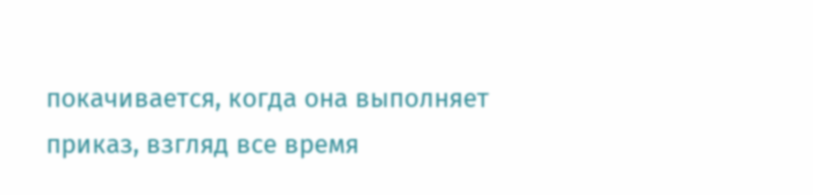покачивается, когда она выполняет приказ, взгляд все время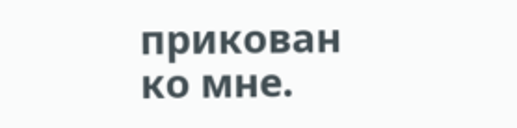прикован ко мне.